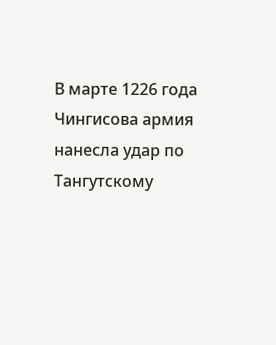В марте 1226 года Чингисова армия нанесла удар по Тангутскому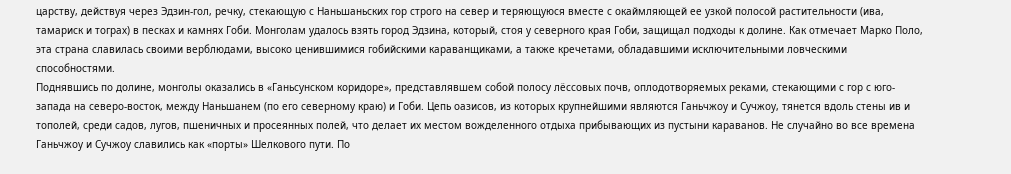царству, действуя через Эдзин-гол, речку, стекающую с Наньшаньских гор строго на север и теряющуюся вместе с окаймляющей ее узкой полосой растительности (ива, тамариск и тограх) в песках и камнях Гоби. Монголам удалось взять город Эдзина, который, стоя у северного края Гоби, защищал подходы к долине. Как отмечает Марко Поло, эта страна славилась своими верблюдами, высоко ценившимися гобийскими караванщиками, а также кречетами, обладавшими исключительными ловческими способностями.
Поднявшись по долине, монголы оказались в «Ганьсунском коридоре», представлявшем собой полосу лёссовых почв, оплодотворяемых реками, стекающими с гор с юго-запада на северо-восток, между Наньшанем (по его северному краю) и Гоби. Цепь оазисов, из которых крупнейшими являются Ганьчжоу и Сучжоу, тянется вдоль стены ив и тополей, среди садов, лугов, пшеничных и просеянных полей, что делает их местом вожделенного отдыха прибывающих из пустыни караванов. Не случайно во все времена Ганьчжоу и Сучжоу славились как «порты» Шелкового пути. По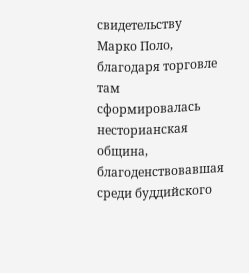свидетельству Марко Поло, благодаря торговле там сформировалась несторианская община, благоденствовавшая среди буддийского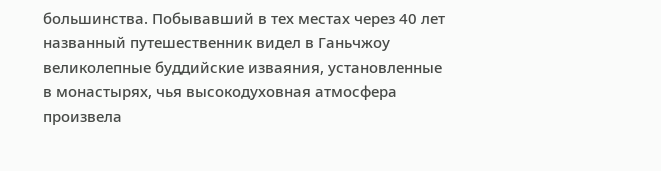большинства. Побывавший в тех местах через 40 лет названный путешественник видел в Ганьчжоу великолепные буддийские изваяния, установленные в монастырях, чья высокодуховная атмосфера произвела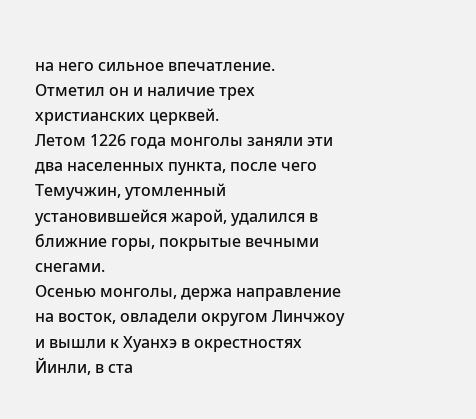на него сильное впечатление. Отметил он и наличие трех христианских церквей.
Летом 1226 года монголы заняли эти два населенных пункта, после чего Темучжин, утомленный установившейся жарой, удалился в ближние горы, покрытые вечными снегами.
Осенью монголы, держа направление на восток, овладели округом Линчжоу и вышли к Хуанхэ в окрестностях Йинли, в ста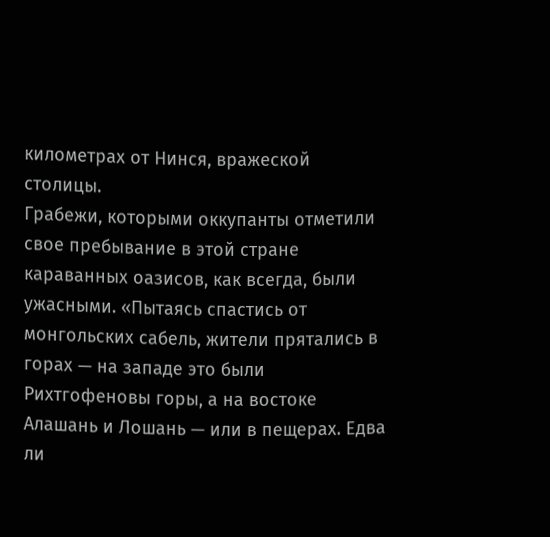километрах от Нинся, вражеской столицы.
Грабежи, которыми оккупанты отметили свое пребывание в этой стране караванных оазисов, как всегда, были ужасными. «Пытаясь спастись от монгольских сабель, жители прятались в горах — на западе это были Рихтгофеновы горы, а на востоке Алашань и Лошань — или в пещерах. Едва ли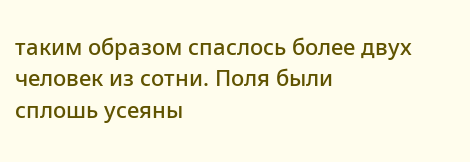таким образом спаслось более двух человек из сотни. Поля были сплошь усеяны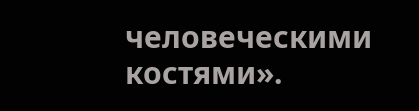человеческими костями».